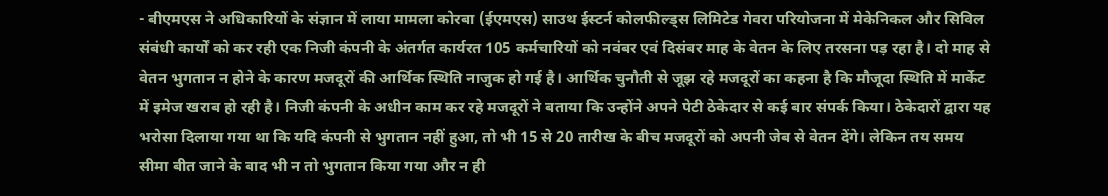- बीएमएस ने अधिकारियों के संज्ञान में लाया मामला कोरबा (ईएमएस) साउथ ईस्टर्न कोलफील्ड्स लिमिटेड गेवरा परियोजना में मेकेनिकल और सिविल संबंधी कार्यों को कर रही एक निजी कंपनी के अंतर्गत कार्यरत 105 कर्मचारियों को नवंबर एवं दिसंबर माह के वेतन के लिए तरसना पड़ रहा है। दो माह से वेतन भुगतान न होने के कारण मजदूरों की आर्थिक स्थिति नाजुक हो गई है। आर्थिक चुनौती से जूझ रहे मजदूरों का कहना है कि मौजूदा स्थिति में मार्केट में इमेज खराब हो रही है। निजी कंपनी के अधीन काम कर रहे मजदूरों ने बताया कि उन्होंने अपने पेटी ठेकेदार से कई बार संपर्क किया। ठेकेदारों द्वारा यह भरोसा दिलाया गया था कि यदि कंपनी से भुगतान नहीं हुआ, तो भी 15 से 20 तारीख के बीच मजदूरों को अपनी जेब से वेतन देंगे। लेकिन तय समय सीमा बीत जाने के बाद भी न तो भुगतान किया गया और न ही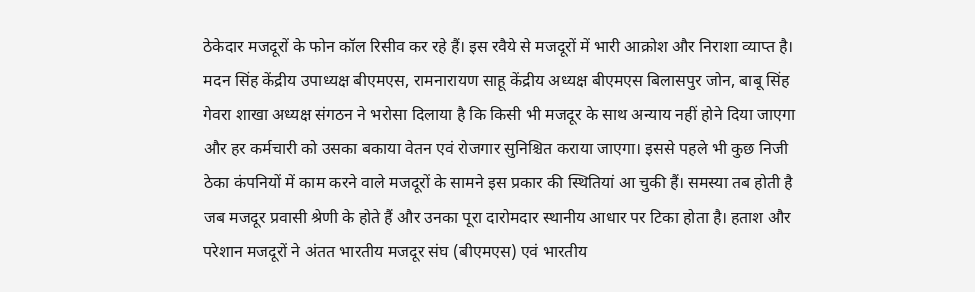ठेकेदार मजदूरों के फोन कॉल रिसीव कर रहे हैं। इस रवैये से मजदूरों में भारी आक्रोश और निराशा व्याप्त है। मदन सिंह केंद्रीय उपाध्यक्ष बीएमएस, रामनारायण साहू केंद्रीय अध्यक्ष बीएमएस बिलासपुर जोन, बाबू सिंह गेवरा शाखा अध्यक्ष संगठन ने भरोसा दिलाया है कि किसी भी मजदूर के साथ अन्याय नहीं होने दिया जाएगा और हर कर्मचारी को उसका बकाया वेतन एवं रोजगार सुनिश्चित कराया जाएगा। इससे पहले भी कुछ निजी ठेका कंपनियों में काम करने वाले मजदूरों के सामने इस प्रकार की स्थितियां आ चुकी हैं। समस्या तब होती है जब मजदूर प्रवासी श्रेणी के होते हैं और उनका पूरा दारोमदार स्थानीय आधार पर टिका होता है। हताश और परेशान मजदूरों ने अंतत भारतीय मजदूर संघ (बीएमएस) एवं भारतीय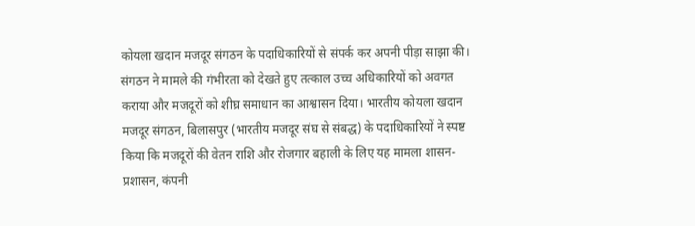कोयला खदान मजदूर संगठन के पदाधिकारियों से संपर्क कर अपनी पीड़ा साझा की। संगठन ने मामले की गंभीरता को देखते हुए तत्काल उच्च अधिकारियों को अवगत कराया और मजदूरों को शीघ्र समाधान का आश्वासन दिया। भारतीय कोयला खदान मजदूर संगठन, बिलासपुर (भारतीय मजदूर संघ से संबद्ध) के पदाधिकारियों ने स्पष्ट किया कि मजदूरों की वेतन राशि और रोजगार बहाली के लिए यह मामला शासन-प्रशासन, कंपनी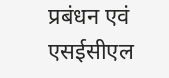प्रबंधन एवं एसईसीएल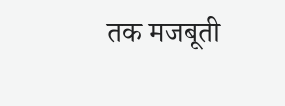तक मजबूती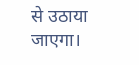से उठाया जाएगा।